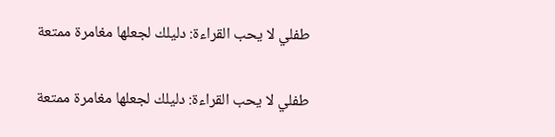طفلي لا يحب القراءة: دليلك لجعلها مغامرة ممتعة

طفلي لا يحب القراءة: دليلك لجعلها مغامرة ممتعة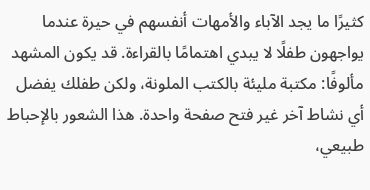كثيرًا ما يجد الآباء والأمهات أنفسهم في حيرة عندما يواجهون طفلًا لا يبدي اهتمامًا بالقراءة. قد يكون المشهد مألوفًا: مكتبة مليئة بالكتب الملونة، ولكن طفلك يفضل أي نشاط آخر غير فتح صفحة واحدة. هذا الشعور بالإحباط طبيعي،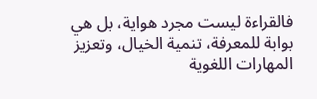فالقراءة ليست مجرد هواية، بل هي بوابة للمعرفة، تنمية الخيال، وتعزيز المهارات اللغوية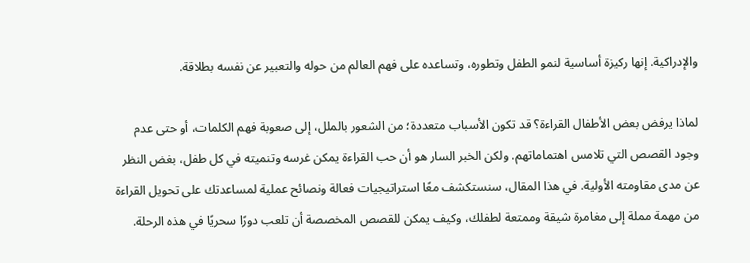والإدراكية. إنها ركيزة أساسية لنمو الطفل وتطوره، وتساعده على فهم العالم من حوله والتعبير عن نفسه بطلاقة.

لماذا يرفض بعض الأطفال القراءة؟ قد تكون الأسباب متعددة؛ من الشعور بالملل، إلى صعوبة فهم الكلمات، أو حتى عدم وجود القصص التي تلامس اهتماماتهم. ولكن الخبر السار هو أن حب القراءة يمكن غرسه وتنميته في كل طفل، بغض النظر عن مدى مقاومته الأولية. في هذا المقال، سنستكشف معًا استراتيجيات فعالة ونصائح عملية لمساعدتك على تحويل القراءة من مهمة مملة إلى مغامرة شيقة وممتعة لطفلك، وكيف يمكن للقصص المخصصة أن تلعب دورًا سحريًا في هذه الرحلة.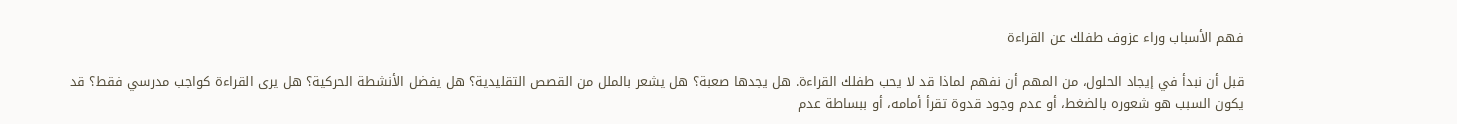فهم الأسباب وراء عزوف طفلك عن القراءة

قبل أن نبدأ في إيجاد الحلول، من المهم أن نفهم لماذا قد لا يحب طفلك القراءة. هل يجدها صعبة؟ هل يشعر بالملل من القصص التقليدية؟ هل يفضل الأنشطة الحركية؟ هل يرى القراءة كواجب مدرسي فقط؟ قد يكون السبب هو شعوره بالضغط، أو عدم وجود قدوة تقرأ أمامه، أو ببساطة عدم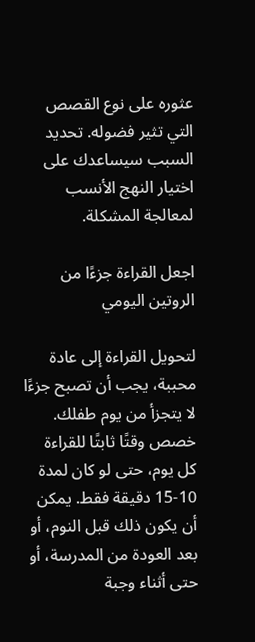عثوره على نوع القصص التي تثير فضوله. تحديد السبب سيساعدك على اختيار النهج الأنسب لمعالجة المشكلة.

اجعل القراءة جزءًا من الروتين اليومي

لتحويل القراءة إلى عادة محببة، يجب أن تصبح جزءًا لا يتجزأ من يوم طفلك. خصص وقتًا ثابتًا للقراءة كل يوم، حتى لو كان لمدة 10-15 دقيقة فقط. يمكن أن يكون ذلك قبل النوم، أو بعد العودة من المدرسة، أو حتى أثناء وجبة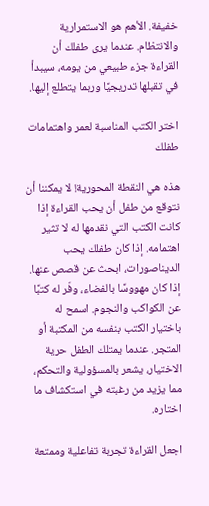خفيفة. الأهم هو الاستمرارية والانتظام. عندما يرى طفلك أن القراءة جزء طبيعي من يومه، سيبدأ في تقبلها تدريجيًا وربما يتطلع إليها.

اختر الكتب المناسبة لعمر واهتمامات طفلك

هذه هي النقطة المحورية! لا يمكننا أن نتوقع من طفل أن يحب القراءة إذا كانت الكتب التي نقدمها له لا تثير اهتمامه. إذا كان طفلك يحب الديناصورات، ابحث عن قصص عنها. إذا كان مهووسًا بالفضاء، وفّر له كتبًا عن الكواكب والنجوم. اسمح له باختيار الكتب بنفسه من المكتبة أو المتجر. عندما يمتلك الطفل حرية الاختيار، يشعر بالمسؤولية والتحكم، مما يزيد من رغبته في استكشاف ما اختاره.

اجعل القراءة تجربة تفاعلية وممتعة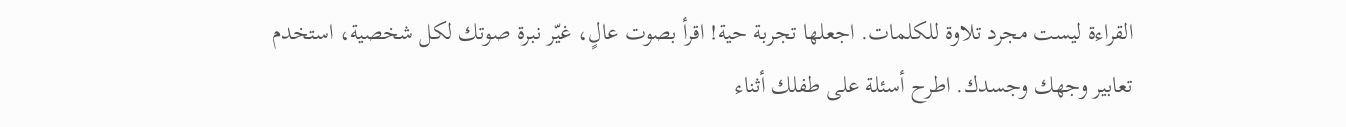القراءة ليست مجرد تلاوة للكلمات. اجعلها تجربة حية! اقرأ بصوت عالٍ، غيّر نبرة صوتك لكل شخصية، استخدم تعابير وجهك وجسدك. اطرح أسئلة على طفلك أثناء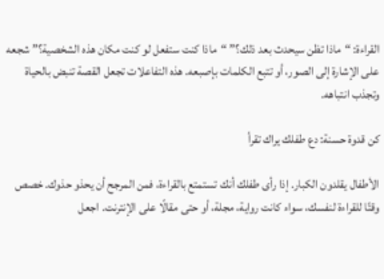القراءة: “ماذا تظن سيحدث بعد ذلك؟” “ماذا كنت ستفعل لو كنت مكان هذه الشخصية؟” شجعه على الإشارة إلى الصور، أو تتبع الكلمات بإصبعه. هذه التفاعلات تجعل القصة تنبض بالحياة وتجذب انتباهه.

كن قدوة حسنة: دع طفلك يراك تقرأ

الأطفال يقلدون الكبار. إذا رأى طفلك أنك تستمتع بالقراءة، فمن المرجح أن يحذو حذوك. خصص وقتًا للقراءة لنفسك، سواء كانت رواية، مجلة، أو حتى مقالًا على الإنترنت. اجعل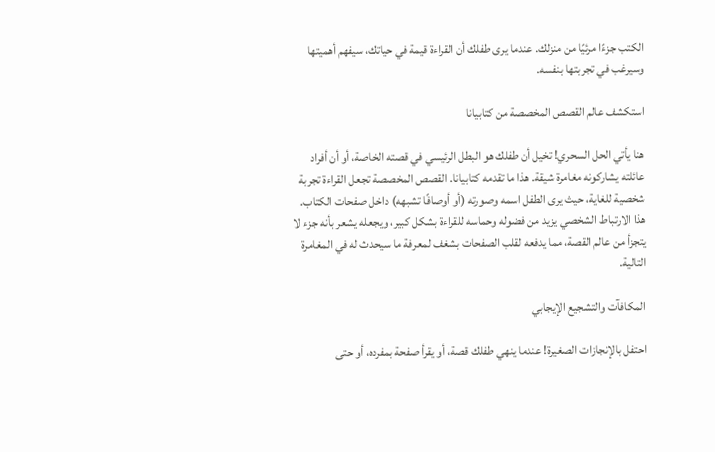الكتب جزءًا مرئيًا من منزلك. عندما يرى طفلك أن القراءة قيمة في حياتك، سيفهم أهميتها وسيرغب في تجربتها بنفسه.

استكشف عالم القصص المخصصة من كتابيانا

هنا يأتي الحل السحري! تخيل أن طفلك هو البطل الرئيسي في قصته الخاصة، أو أن أفراد عائلته يشاركونه مغامرة شيقة. هذا ما تقدمه كتابيانا. القصص المخصصة تجعل القراءة تجربة شخصية للغاية، حيث يرى الطفل اسمه وصورته (أو أوصافًا تشبهه) داخل صفحات الكتاب. هذا الارتباط الشخصي يزيد من فضوله وحماسه للقراءة بشكل كبير، ويجعله يشعر بأنه جزء لا يتجزأ من عالم القصة، مما يدفعه لقلب الصفحات بشغف لمعرفة ما سيحدث له في المغامرة التالية.

المكافآت والتشجيع الإيجابي

احتفل بالإنجازات الصغيرة! عندما ينهي طفلك قصة، أو يقرأ صفحة بمفرده، أو حتى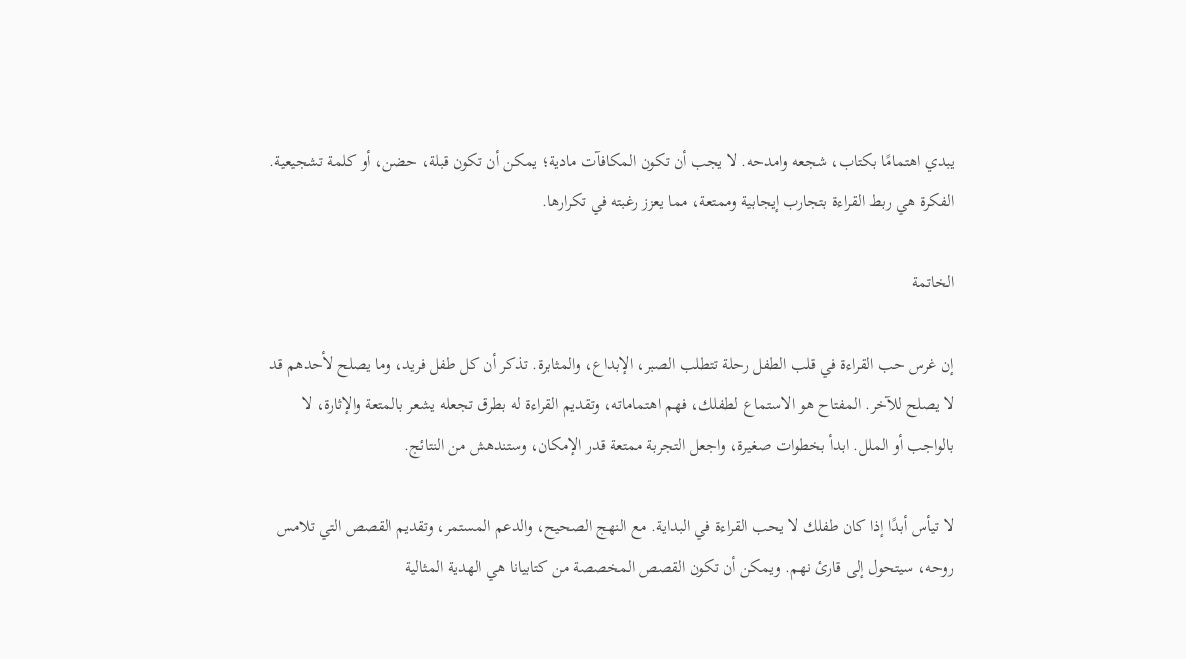يبدي اهتمامًا بكتاب، شجعه وامدحه. لا يجب أن تكون المكافآت مادية؛ يمكن أن تكون قبلة، حضن، أو كلمة تشجيعية. الفكرة هي ربط القراءة بتجارب إيجابية وممتعة، مما يعزز رغبته في تكرارها.

الخاتمة

إن غرس حب القراءة في قلب الطفل رحلة تتطلب الصبر، الإبداع، والمثابرة. تذكر أن كل طفل فريد، وما يصلح لأحدهم قد لا يصلح للآخر. المفتاح هو الاستماع لطفلك، فهم اهتماماته، وتقديم القراءة له بطرق تجعله يشعر بالمتعة والإثارة، لا بالواجب أو الملل. ابدأ بخطوات صغيرة، واجعل التجربة ممتعة قدر الإمكان، وستندهش من النتائج.

لا تيأس أبدًا إذا كان طفلك لا يحب القراءة في البداية. مع النهج الصحيح، والدعم المستمر، وتقديم القصص التي تلامس روحه، سيتحول إلى قارئ نهم. ويمكن أن تكون القصص المخصصة من كتابيانا هي الهدية المثالية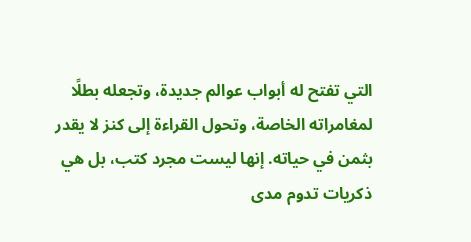التي تفتح له أبواب عوالم جديدة، وتجعله بطلًا لمغامراته الخاصة، وتحول القراءة إلى كنز لا يقدر بثمن في حياته. إنها ليست مجرد كتب، بل هي ذكريات تدوم مدى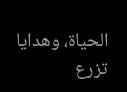الحياة، وهدايا تزرع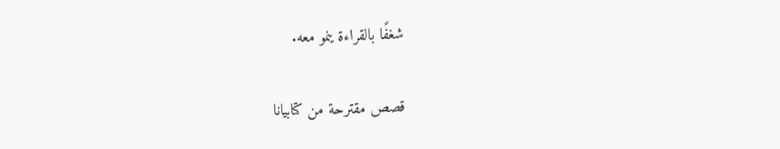شغفًا بالقراءة ينمو معه.

قصص مقترحة من كتابيانا